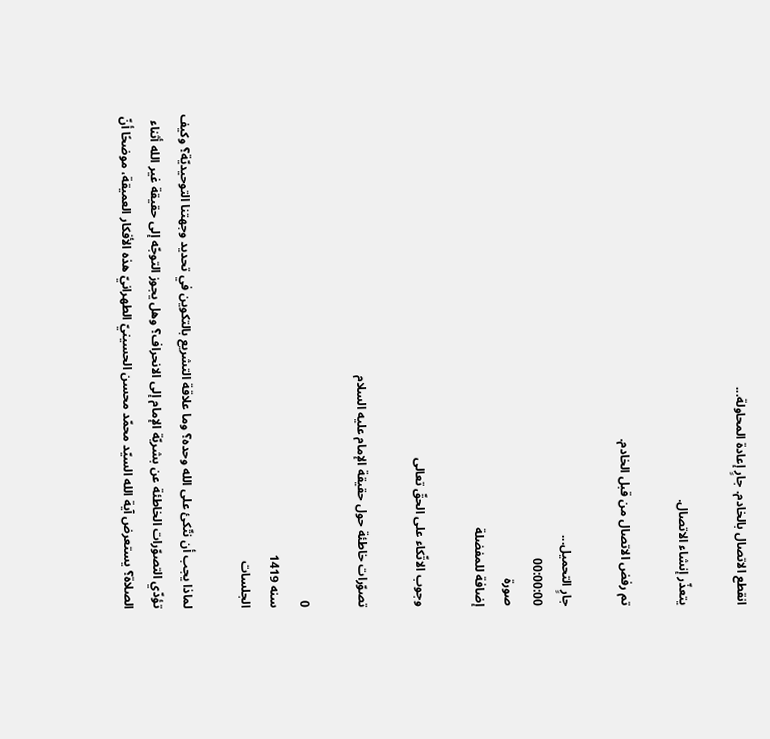انقطع الاتصال بالخادم. جارٍ إعادة المحاولة...

يتعذّر إنشاء الاتصال.

تم رفض الاتصال من قبل الخادم.

جارٍ التحميل...
00:00:00
صورة
إضافة للمفضلة

وجوب الاتّكاء على الحقّ تعالى

تصوّرات خاطئة حول حقيقة الإمام عليه السلام

0
سنه 1419
الجلسات

لماذا يجب أن نتّكئ على الله وحده؟ وما علاقة التشريع بالتكوين في تحديد وجهتنا التوحيديّة؟ وكيف تؤدّي التصوّرات الخاطئة عن بشريّة الإمام إلى الانحراف؟ وهل يجوز التوجّه إلى حقيقة غير الله أثناء الصلاة؟ يستعرض آية الله السيّد محمّد محسن الحسينيّ الطهرانيّ هذه الأفكار العميقة، موضحًا أنّ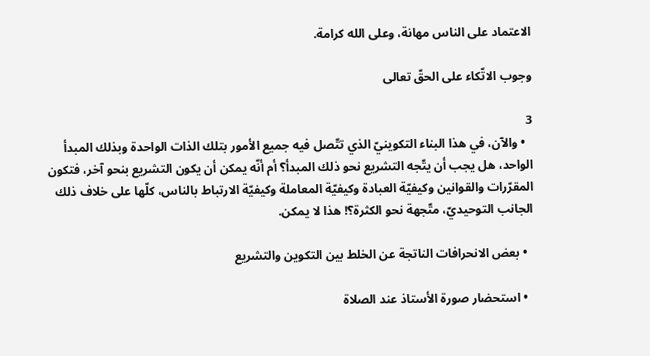الاعتماد على الناس مهانة، وعلى الله كرامة.

وجوب الاتّكاء على الحقّ تعالى

3
  • والآن، في هذا البناء التكوينيّ الذي تتّصل فيه جميع الأمور بتلك الذات الواحدة وبذلك المبدأ الواحد، هل يجب أن يتّجه التشريع نحو ذلك المبدأ؟ أم أنّه يمكن أن يكون التشريع بنحو آخر، فتكون المقرّرات والقوانين وكيفيّة العبادة وكيفيّة المعاملة وكيفيّة الارتباط بالناس، كلّها على خلاف ذلك الجانب التوحيديّ، متّجهة نحو الكثرة؟! هذا لا يمكن.

  • بعض الانحرافات الناتجة عن الخلط بين التكوين والتشريع

  • استحضار صورة الأستاذ عند الصلاة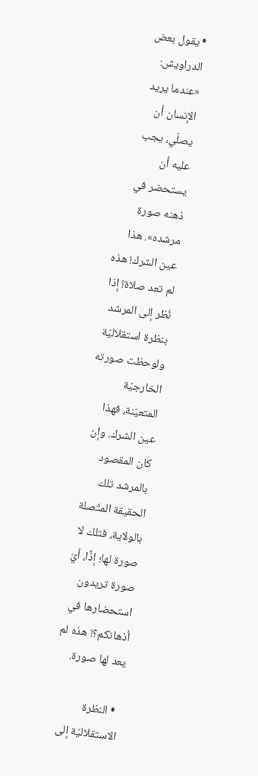• يقول بعض الدراويش: «عندما يريد الإنسان أن يصلّي، يجب عليه أن يستحضر في ذهنه صورة مرشده». هذا عين الشرك! هذه لم تعد صلاة! إذا نُظر إلى المرشد بنظرة استقلاليّة ولوحظت صورته الخارجيّة المتعيّنة، فهذا عين الشرك. وإن كان المقصود بالمرشد تلك الحقيقة المتّصلة بالولاية، فتلك لا صورة لها؛ إذًا، أيّ صورة تريدون استحضارها في أذهانكم؟! هذه لم يعد لها صورة.

  • النظرة الاستقلاليّة إلى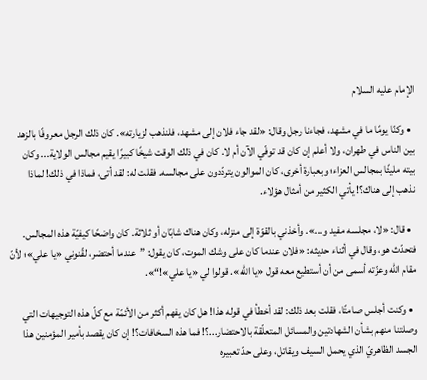الإمام عليه السلام

  • وكنّا يومًا ما في مشهد، فجاءنا رجل وقال: «لقد جاء فلان إلى مشهد، فلنذهب لزيارته». كان ذلك الرجل معروفًا بالزهد بين الناس في طهران، ولا أعلم إن كان قد توفّي الآن أم لا. كان في ذلك الوقت شيخًا كبيرًا يقيم مجالس الولاية... وكان بيته مليئًا بمجالس العزاء؛ وبعبارة أخرى، كان الموالون يتردّدون على مجالسه. فقلت له: لقد أتى، فماذا في ذلك! لماذا نذهب إلى هناك؟! يأتي الكثير من أمثال هؤلاء.

  • قال: «لا، مجلسه مفيد و...». وأخذني بالقوّة إلى منزله، وكان هناك شابّان أو ثلاثة. كان واضحًا كيفيّة هذه المجالس. فتحدّث هو، وقال في أثناء حديثه: «فلان عندما كان على وشك الموت، كان يقول: ”عندما أحتضر، لقّنوني «يا علي»؛ لأنّ مقام الله وعزّته أسمى من أن أستطيع معه قول «يا الله». قولوا لي «يا علي»!“».

  • وكنت أجلس صامتًا، فقلت بعد ذلك: لقد أخطأ في قوله هذا! هل كان يفهم أكثر من الأئمّة مع كلّ هذه التوجيهات التي وصلتنا منهم بشأن الشهادتين والمسائل المتعلّقة بالاحتضار...؟! فما هذه السخافات؟! إن كان يقصد بأمير المؤمنين هذا الجسد الظاهريّ الذي يحمل السيف ويقاتل، وعلى حدّ تعبيره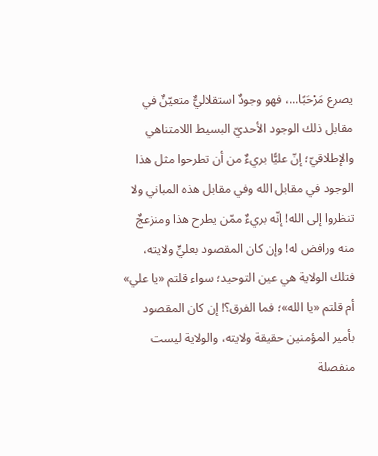يصرع مَرْحَبًا...، فهو وجودٌ استقلاليٌّ متعيّنٌ في مقابل ذلك الوجود الأحديّ البسيط اللامتناهي والإطلاقيّ؛ إنّ عليًّا بريءٌ من أن تطرحوا مثل هذا الوجود في مقابل الله وفي مقابل هذه المباني ولا تنظروا إلى الله! إنّه بريءٌ ممّن يطرح هذا ومنزعجٌ منه ورافض له! وإن كان المقصود بعليٍّ ولايته، فتلك الولاية هي عين التوحيد؛ سواء قلتم «يا علي» أم قلتم «يا الله»؛ فما الفرق؟! إن كان المقصود بأمير المؤمنين حقيقة ولايته، والولاية ليست منفصلة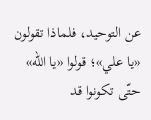عن التوحيد، فلماذا تقولون «يا علي»؛ قولوا «يا الله» حتّى تكونوا قد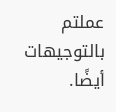عملتم بالتوجيهات أيضًا.